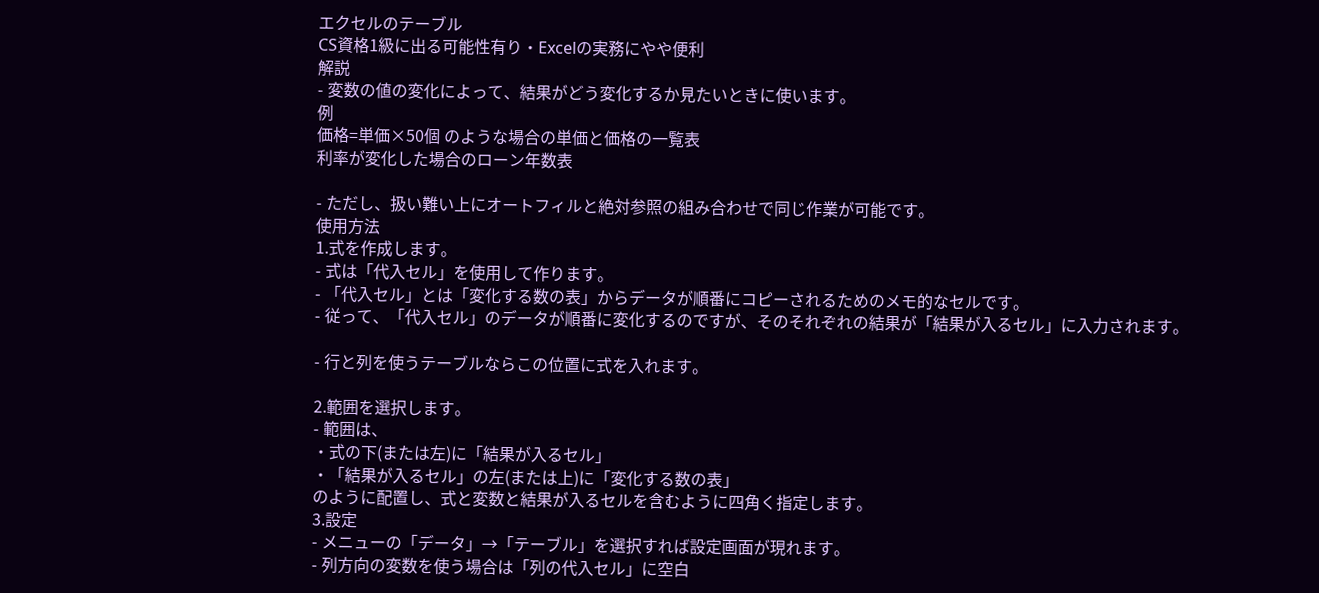エクセルのテーブル
CS資格1級に出る可能性有り・Excelの実務にやや便利
解説
- 変数の値の変化によって、結果がどう変化するか見たいときに使います。
例
価格=単価×50個 のような場合の単価と価格の一覧表
利率が変化した場合のローン年数表

- ただし、扱い難い上にオートフィルと絶対参照の組み合わせで同じ作業が可能です。
使用方法
1.式を作成します。
- 式は「代入セル」を使用して作ります。
- 「代入セル」とは「変化する数の表」からデータが順番にコピーされるためのメモ的なセルです。
- 従って、「代入セル」のデータが順番に変化するのですが、そのそれぞれの結果が「結果が入るセル」に入力されます。

- 行と列を使うテーブルならこの位置に式を入れます。

2.範囲を選択します。
- 範囲は、
・式の下(または左)に「結果が入るセル」
・「結果が入るセル」の左(または上)に「変化する数の表」
のように配置し、式と変数と結果が入るセルを含むように四角く指定します。
3.設定
- メニューの「データ」→「テーブル」を選択すれば設定画面が現れます。
- 列方向の変数を使う場合は「列の代入セル」に空白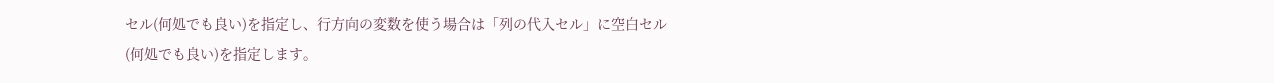セル(何処でも良い)を指定し、行方向の変数を使う場合は「列の代入セル」に空白セル(何処でも良い)を指定します。